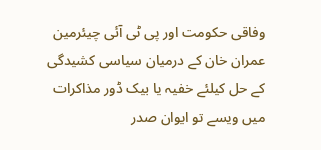وفاقی حکومت اور پی ٹی آئی چیئرمین عمران خان کے درمیان سیاسی کشیدگی کے حل کیلئے خفیہ یا بیک ڈور مذاکرات میں ویسے تو ایوان صدر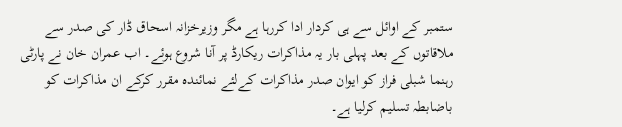ستمبر کے اوائل سے ہی کردار ادا کررہا ہے مگر وزیرخزانہ اسحاق ڈار کی صدر سے ملاقاتوں کے بعد پہلی بار یہ مذاکرات ریکارڈ پر آنا شروع ہوئے۔ اب عمران خان نے پارٹی رہنما شبلی فراز کو ایوان صدر مذاکرات کےلئے نمائندہ مقرر کرکے ان مذاکرات کو باضابطہ تسلیم کرلیا ہے۔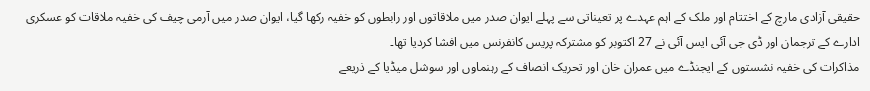حقیقی آزادی مارچ کے اختتام اور ملک کے اہم عہدے پر تعیناتی سے پہلے ایوان صدر میں ملاقاتوں اور رابطوں کو خفیہ رکھا گیا، ایوان صدر میں آرمی چیف کی خفیہ ملاقات کو عسکری ادارے کے ترجمان اور ڈی جی آئی ایس آئی نے 27 اکتوبر کو مشترکہ پریس کانفرنس میں افشا کردیا تھا۔
مذاکرات کی خفیہ نشستوں کے ایجنڈے میں عمران خان اور تحریک انصاف کے رہنماوں اور سوشل میڈیا کے ذریعے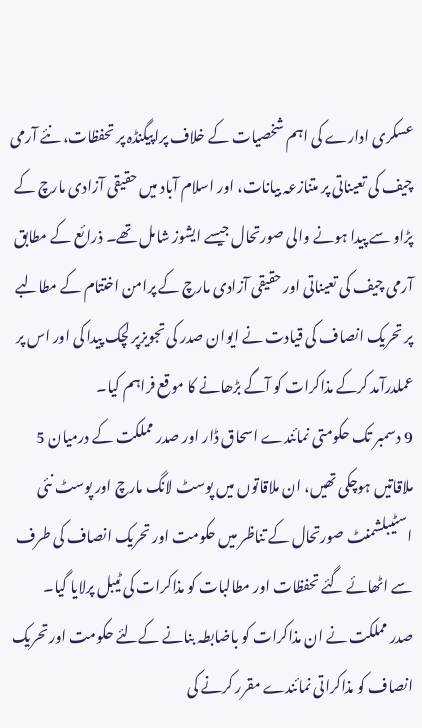عسکری ادارے کی اہم شخصیات کے خلاف پراپیگنڈہ پر تحفظات، نئے آرمی چیف کی تعیناتی پر متنازعہ بیانات، اور اسلام آباد میں حقیقی آزادی مارچ کے پڑاو سے پیدا ہونے والی صورتحال جیسے ایشوز شامل تھے۔ ذرائع کے مطابق آرمی چیف کی تعیناتی اور حقیقی آزادی مارچ کے پرامن اختتام کے مطالبے پر تحریک انصاف کی قیادت نے ایوان صدر کی تجویزپر لچک پیدا کی اور اس پر عملدرآمد کرکے مذاکرات کو آگے بڑھانے کا موقع فراہم کیا۔
9 دسمبر تک حکومتی نمائندے اسحاق ڈار اور صدر مملکت کے درمیان 5 ملاقاتیں ہوچکی تھیں، ان ملاقاتوں میں پوسٹ لانگ مارچ اور پوسٹ نئی اسٹیبلشمنٹ صورتحال کے تناظر میں حکومت اور تحریک انصاف کی طرف سے اٹھائے گئے تحفظات اور مطالبات کو مذاکرات کی ٹیبل پرلایا گیا۔
صدر مملکت نے ان مذاکرات کو باضابطہ بنانے کےلئے حکومت اور تحریک انصاف کو مذاکراتی نمائندے مقرر کرنے کی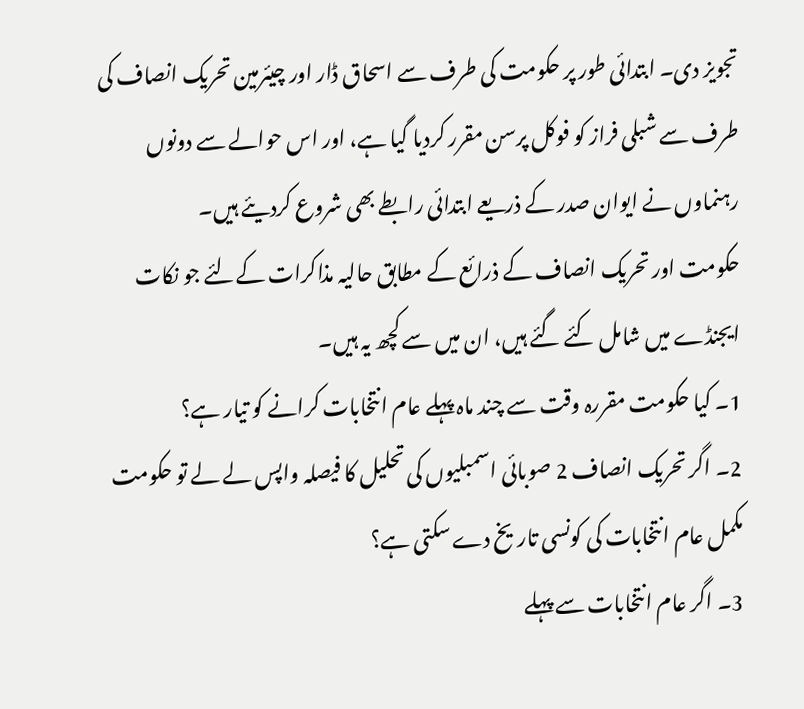تجویز دی۔ ابتدائی طور پر حکومت کی طرف سے اسحاق ڈار اور چیئرمین تحریک انصاف کی طرف سے شبلی فراز کو فوکل پرسن مقرر کردیا گیا ہے، اور اس حوالے سے دونوں رہنماوں نے ایوان صدر کے ذریعے ابتدائی رابطے بھی شروع کردیئے ہیں۔
حکومت اور تحریک انصاف کے ذرائع کے مطابق حالیہ مذاکرات کےلئے جو نکات ایجنڈے میں شامل کئے گئے ہیں، ان میں سے کچھ یہ ہیں۔
1۔ کیا حکومت مقررہ وقت سے چند ماہ پہلے عام انتخابات کرانے کو تیار ہے؟
2۔ اگر تحریک انصاف 2 صوبائی اسمبلیوں کی تحلیل کا فیصلہ واپس لے لے تو حکومت مکمل عام انتخابات کی کونسی تاریخ دے سکتی ہے؟
3۔ اگر عام انتخابات سے پہلے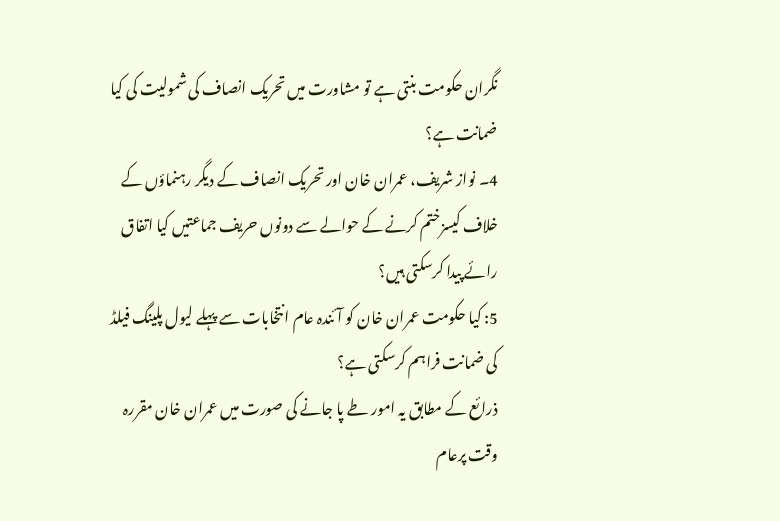نگران حکومت بنتی ہے تو مشاورت میں تحریک انصاف کی شمولیت کی کیا ضمانت ہے؟
4۔ نواز شریف، عمران خان اور تحریک انصاف کے دیگر رہنماؤں کے خلاف کیسزختم کرنے کے حوالے سے دونوں حریف جماعتیں کیا اتفاق رائے پیدا کرسکتی ہیں؟
5: کیا حکومت عمران خان کو آئندہ عام انتخابات سے پہلے لیول پلینگ فیلڈ کی ضمانت فراہم کرسکتی ہے؟
ذرائع کے مطابق یہ امور طے پا جانے کی صورت میں عمران خان مقررہ وقت پرعام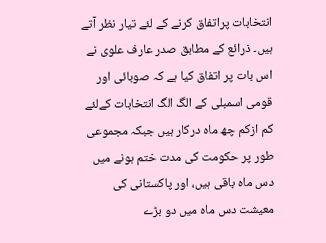انتخابات پراتفاق کرنے کے لئے تیار نظر آتے ہیں۔ ذرائع کے مطابق صدر عارف علوی نے اس بات پر اتفاق کیا ہے کہ صوبائی اور قومی اسمبلی کے الگ الگ انتخابات کےلئے کم ازکم چھ ماہ درکار ہیں جبکہ مجموعی طور پر حکومت کی مدت ختم ہونے میں دس ماہ باقی ہیں، اور پاکستانی کی معیشت دس ماہ میں دو بڑے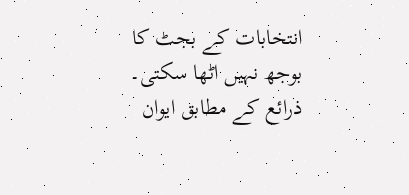انتخابات کے بجٹ کا بوجھ نہیں اٹھا سکتی۔
ذرائع کے مطابق ایوان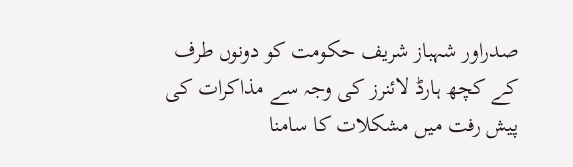صدراور شہباز شریف حکومت کو دونوں طرف کے کچھ ہارڈ لائنرز کی وجہ سے مذاکرات کی پیش رفت میں مشکلات کا سامنا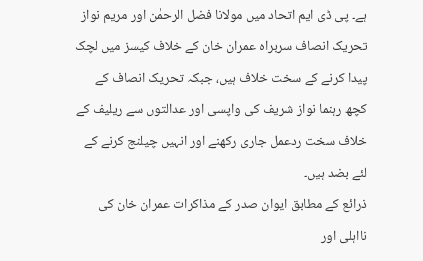ہے۔ پی ڈی ایم اتحاد میں مولانا فضل الرحمٰن اور مریم نواز تحریک انصاف سربراہ عمران خان کے خلاف کیسز میں لچک پیدا کرنے کے سخت خلاف ہیں، جبکہ تحریک انصاف کے کچھ رہنما نواز شریف کی واپسی اور عدالتوں سے ریلیف کے خلاف سخت ردعمل جاری رکھنے اور انہیں چیلنج کرنے کے لئے بضد ہیں۔
ذرائع کے مطابق ایوان صدر کے مذاکرات عمران خان کی نااہلی اور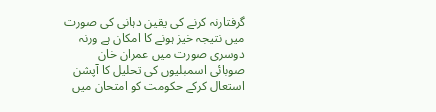گرفتارنہ کرنے کی یقین دہانی کی صورت میں نتیجہ خیز ہونے کا امکان ہے ورنہ دوسری صورت میں عمران خان صوبائی اسمبلیوں کی تحلیل کا آپشن استعال کرکے حکومت کو امتحان میں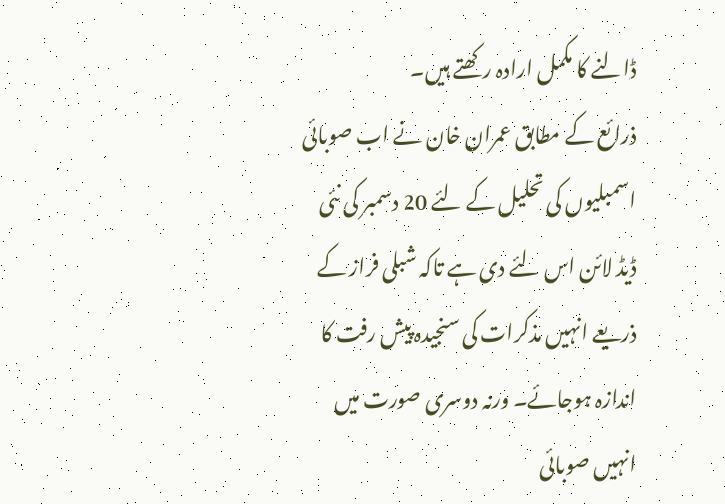ڈالنے کا مکمل ارادہ رکھتے ہیں۔
ذرائع کے مطابق عمران خان نے اب صوبائی اسمبلیوں کی تحلیل کے لئے 20 دسمبر کی نئی ڈیڈ لائن اس لئے دی ہے تاکہ شبلی فراز کے ذریعے انہیں مذکرات کی سنجیدہ پیش رفت کا اندازہ ہوجائے۔ ورنہ دوسری صورت میں انہیں صوبائی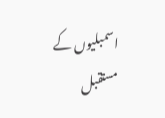اسمبلیوں کے مستقبل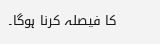کا فیصلہ کرنا ہوگا۔